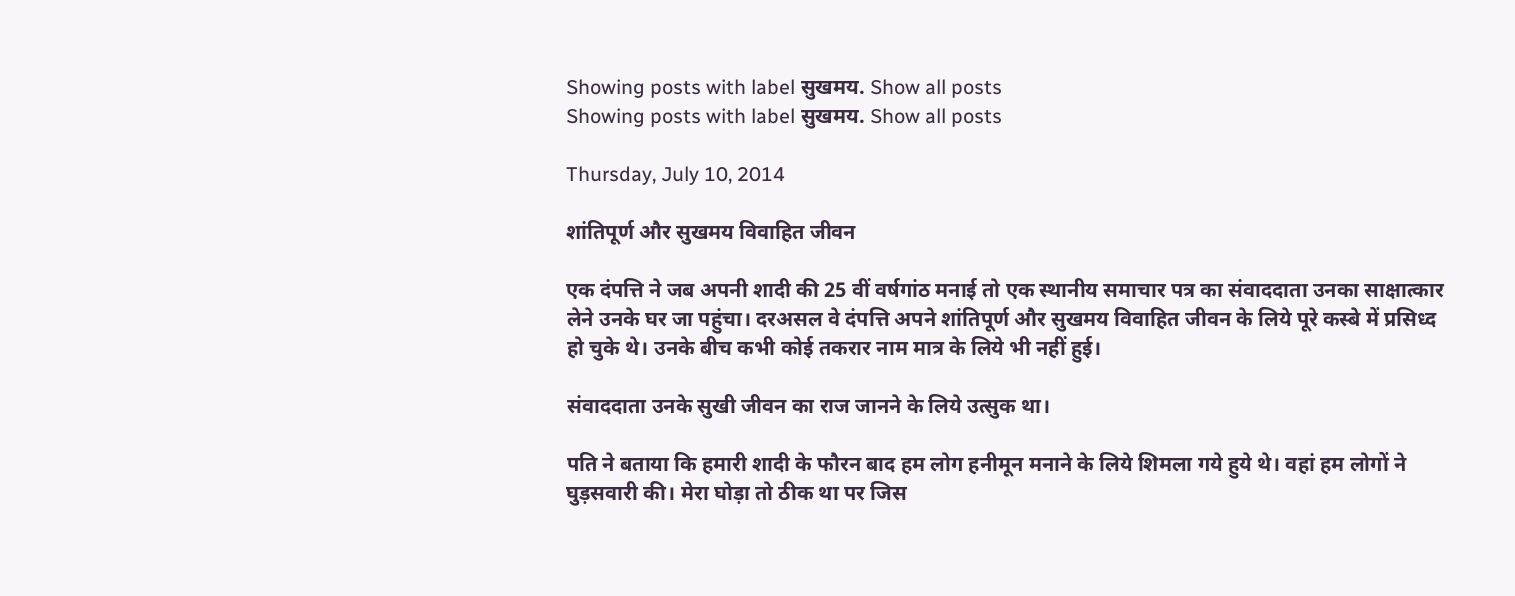Showing posts with label सुखमय. Show all posts
Showing posts with label सुखमय. Show all posts

Thursday, July 10, 2014

शांतिपूर्ण और सुखमय विवाहित जीवन

एक दंपत्ति ने जब अपनी शादी की 25 वीं वर्षगांठ मनाई तो एक स्थानीय समाचार पत्र का संवाददाता उनका साक्षात्कार लेने उनके घर जा पहुंचा। दरअसल वे दंपत्ति अपने शांतिपूर्ण और सुखमय विवाहित जीवन के लिये पूरे कस्बे में प्रसिध्द हो चुके थे। उनके बीच कभी कोई तकरार नाम मात्र के लिये भी नहीं हुई।

संवाददाता उनके सुखी जीवन का राज जानने के लिये उत्सुक था।

पति ने बताया कि हमारी शादी के फौरन बाद हम लोग हनीमून मनाने के लिये शिमला गये हुये थे। वहां हम लोगों ने घुड़सवारी की। मेरा घोड़ा तो ठीक था पर जिस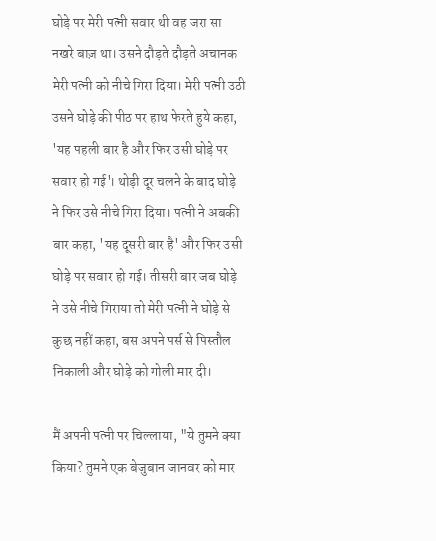घोड़े पर मेरी पत्नी सवार थी वह जरा सा नखरे बाज़ था। उसने दौड़ते दौड़ते अचानक मेरी पत्नी को नीचे गिरा दिया। मेरी पत्नी उठी उसने घोड़े की पीठ पर हाथ फेरते हुये कहा, 'यह पहली बार है और फिर उसी घोड़े पर सवार हो गई'। थोड़ी दूर चलने के बाद घोड़े ने फिर उसे नीचे गिरा दिया। पत्नी ने अबकी बार कहा, 'यह दूसरी बार है' और फिर उसी घोड़े पर सवार हो गई। तीसरी बार जब घोड़े ने उसे नीचे गिराया तो मेरी पत्नी ने घोड़े से कुछ नहीं कहा, बस अपने पर्स से पिस्तौल निकाली और घोड़े को गोली मार दी।

मैं अपनी पत्नी पर चिल्लाया, "ये तुमने क्या किया? तुमने एक बेजुबान जानवर को मार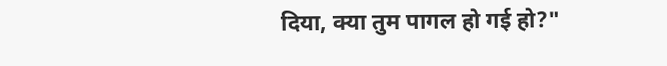दिया, क्या तुम पागल हो गई हो?"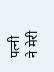पत्नी ने मेरी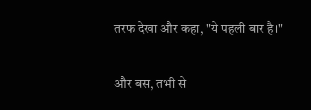तरफ देखा और कहा, "ये पहली बार है।"

और बस, तभी से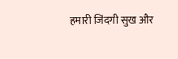हमारी जिंदगी सुख और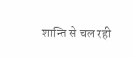शान्ति से चल रही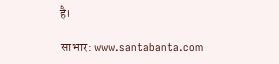है।

साभार: www.santabanta.com